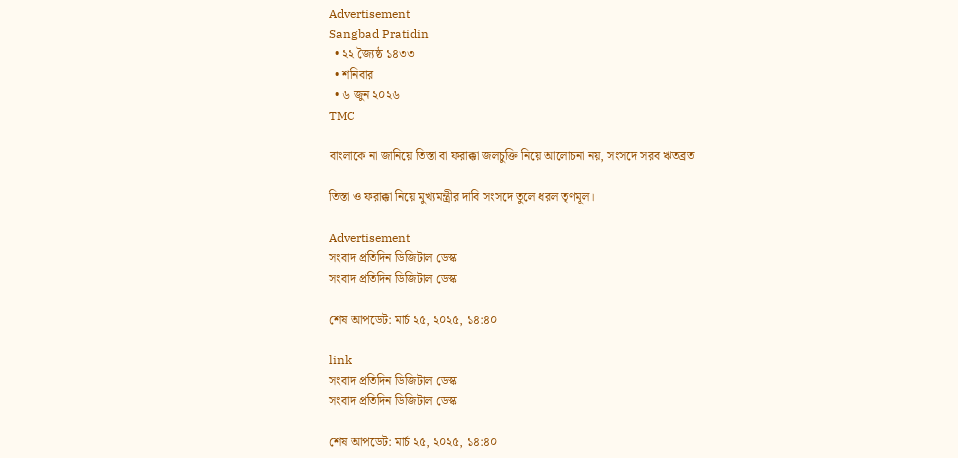Advertisement
Sangbad Pratidin
  • ২২ জ্যৈষ্ঠ ১৪৩৩
  • শনিবার
  • ৬ জুন ২০২৬
TMC

বাংলাকে না জানিয়ে তিস্তা বা ফরাক্কা জলচুক্তি নিয়ে আলোচনা নয়, সংসদে সরব ঋতব্রত

তিস্তা ও ফরাক্কা নিয়ে মুখ্যমন্ত্রীর দাবি সংসদে তুলে ধরল তৃণমূল।

Advertisement
সংবাদ প্রতিদিন ডিজিটাল ডেস্ক
সংবাদ প্রতিদিন ডিজিটাল ডেস্ক

শেষ আপডেট: মার্চ ২৫, ২০২৫, ১৪:৪০

link
সংবাদ প্রতিদিন ডিজিটাল ডেস্ক
সংবাদ প্রতিদিন ডিজিটাল ডেস্ক

শেষ আপডেট: মার্চ ২৫, ২০২৫, ১৪:৪০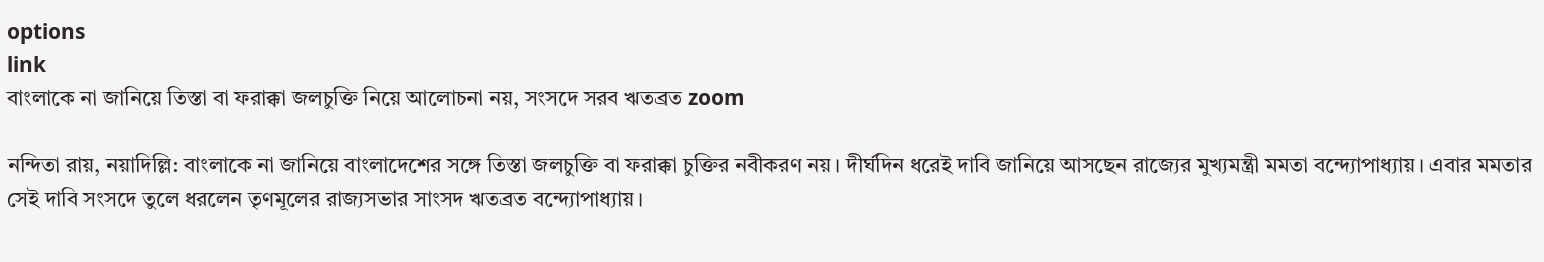options
link
বাংলাকে না জানিয়ে তিস্তা বা ফরাক্কা জলচুক্তি নিয়ে আলোচনা নয়, সংসদে সরব ঋতব্রত zoom

নন্দিতা রায়, নয়াদিল্লি: বাংলাকে না জানিয়ে বাংলাদেশের সঙ্গে তিস্তা জলচুক্তি বা ফরাক্কা চুক্তির নবীকরণ নয়। দীর্ঘদিন ধরেই দাবি জানিয়ে আসছেন রাজ্যের মুখ্যমন্ত্রী মমতা বন্দ্যোপাধ্যায়। এবার মমতার সেই দাবি সংসদে তুলে ধরলেন তৃণমূলের রাজ্যসভার সাংসদ ঋতব্রত বন্দ্যোপাধ্যায়।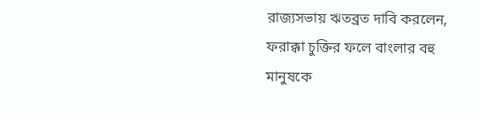রাজ্যসভায় ঋতব্রত দাবি করলেন, ফরাক্কা চুক্তির ফলে বাংলার বহু মানুষকে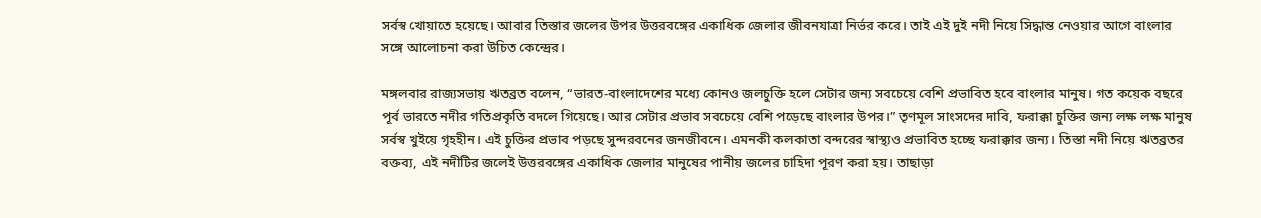সর্বস্ব খোয়াতে হয়েছে। আবার তিস্তার জলের উপর উত্তরবঙ্গের একাধিক জেলার জীবনযাত্রা নির্ভর করে। তাই এই দুই নদী নিয়ে সিদ্ধান্ত নেওয়ার আগে বাংলার সঙ্গে আলোচনা করা উচিত কেন্দ্রের।

মঙ্গলবার রাজ্যসভায় ঋতব্রত বলেন, “ভারত-বাংলাদেশের মধ্যে কোনও জলচুক্তি হলে সেটার জন্য সবচেয়ে বেশি প্রভাবিত হবে বাংলার মানুষ। গত কয়েক বছরে পূর্ব ভারতে নদীর গতিপ্রকৃতি বদলে গিয়েছে। আর সেটার প্রভাব সবচেয়ে বেশি পড়েছে বাংলার উপর।” তৃণমূল সাংসদের দাবি, ফরাক্কা চুক্তির জন্য লক্ষ লক্ষ মানুষ সর্বস্ব খুইয়ে গৃহহীন। এই চুক্তির প্রভাব পড়ছে সুন্দরবনের জনজীবনে। এমনকী কলকাতা বন্দরের স্বাস্থ্যও প্রভাবিত হচ্ছে ফরাক্কার জন্য। তিস্তা নদী নিয়ে ঋতব্রতর বক্তব্য, এই নদীটির জলেই উত্তরবঙ্গের একাধিক জেলার মানুষের পানীয় জলের চাহিদা পূরণ করা হয়। তাছাড়া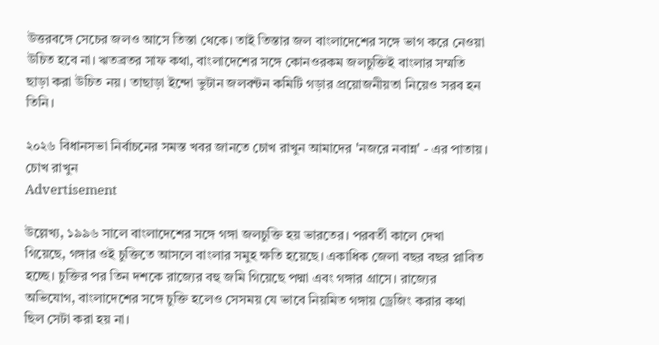উত্তরবঙ্গে সেচের জলও আসে তিস্তা থেকে। তাই তিস্তার জল বাংলাদেশের সঙ্গে ভাগ করে নেওয়া উচিত হবে না। ঋতব্রতর সাফ কথা, বাংলাদেশের সঙ্গে কোনওরকম জলচুক্তিই বাংলার সম্মতি ছাড়া করা উচিত নয়। তাছাড়া ইন্দো ভুটান জলবন্টন কমিটি গড়ার প্রয়োজনীয়তা নিয়েও সরব হন তিনি।

২০২৬ বিধানসভা নির্বাচনের সমস্ত খবর জানতে চোখ রাখুন আমাদের 'নজরে নবান্ন' - এর পাতায়।
চোখ রাখুন
Advertisement

উল্লেখ্য, ১৯৯৬ সালে বাংলাদেশের সঙ্গে গঙ্গা জলচুক্তি হয় ভারতের। পরবর্তী কালে দেখা গিয়েছে, গঙ্গার ওই চুক্তিতে আসলে বাংলার সমুহ ক্ষতি হয়েছে। একাধিক জেলা বছর বছর প্লাবিত হচ্ছে। চুক্তির পর তিন দশকে রাজ্যের বহু জমি গিয়েছে পদ্মা এবং গঙ্গার গ্রাসে। রাজ্যের অভিযোগ, বাংলাদেশের সঙ্গে চুক্তি হলেও সেসময় যে ভাবে নিয়মিত গঙ্গায় ড্রেজিং করার কথা ছিল সেটা করা হয় না।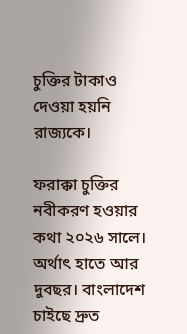চুক্তির টাকাও দেওয়া হয়নি রাজ্যকে।

ফরাক্কা চুক্তির নবীকরণ হওয়ার কথা ২০২৬ সালে। অর্থাৎ হাতে আর দুবছর। বাংলাদেশ চাইছে দ্রুত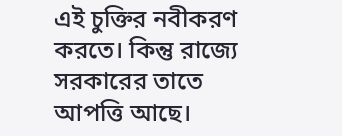এই চুক্তির নবীকরণ করতে। কিন্তু রাজ্যে সরকারের তাতে আপত্তি আছে।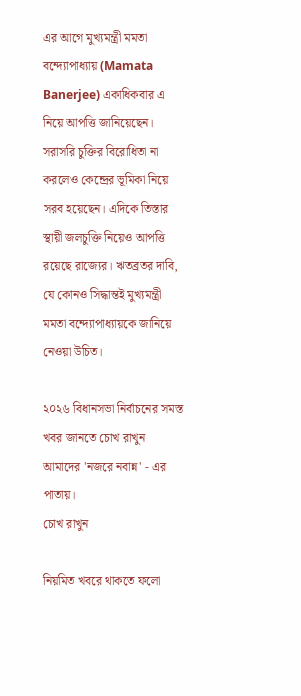এর আগে মুখ্যমন্ত্রী মমতা বন্দ্যোপাধ্যায় (Mamata Banerjee) একাধিকবার এ নিয়ে আপত্তি জানিয়েছেন। সরাসরি চুক্তির বিরোধিতা না করলেও কেন্দ্রের ভূমিকা নিয়ে সরব হয়েছেন। এদিকে তিস্তার স্থায়ী জলচুক্তি নিয়েও আপত্তি রয়েছে রাজ্যের। ঋতব্রতর দাবি, যে কোনও সিদ্ধান্তই মুখ্যমন্ত্রী মমতা বন্দ্যোপাধ্যায়কে জানিয়ে নেওয়া উচিত।

২০২৬ বিধানসভা নির্বাচনের সমস্ত খবর জানতে চোখ রাখুন আমাদের 'নজরে নবান্ন' - এর পাতায়।
চোখ রাখুন

নিয়মিত খবরে থাকতে ফলো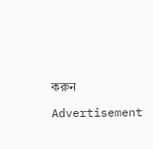করুন

Advertisement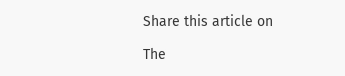Share this article on

The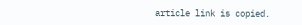article link is copied.